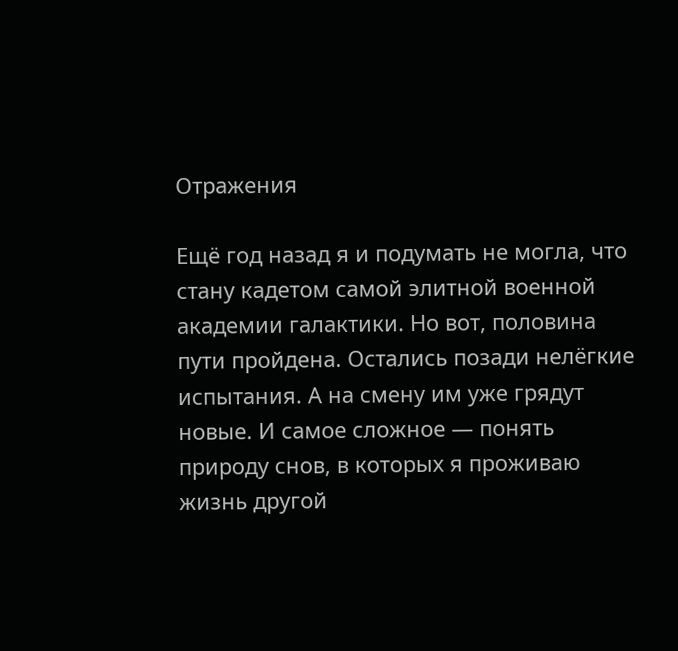Отражения

Ещё год назад я и подумать не могла, что стану кадетом самой элитной военной академии галактики. Но вот, половина пути пройдена. Остались позади нелёгкие испытания. А на смену им уже грядут новые. И самое сложное — понять природу снов, в которых я проживаю жизнь другой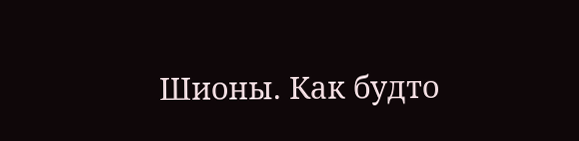Шионы. Как будто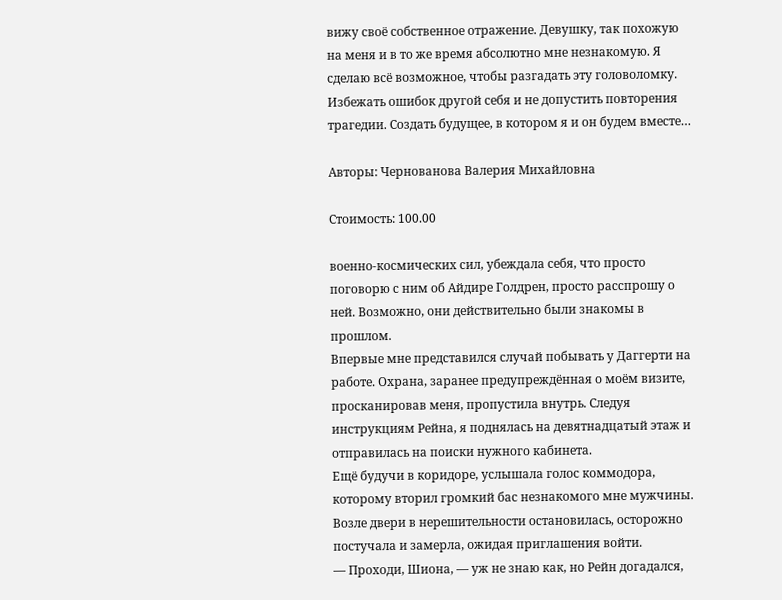вижу своё собственное отражение. Девушку, так похожую на меня и в то же время абсолютно мне незнакомую. Я сделаю всё возможное, чтобы разгадать эту головоломку. Избежать ошибок другой себя и не допустить повторения трагедии. Создать будущее, в котором я и он будем вместе…

Авторы: Чернованова Валерия Михайловна

Стоимость: 100.00

военно-космических сил, убеждала себя, что просто поговорю с ним об Айдире Голдрен, просто расспрошу о ней. Возможно, они действительно были знакомы в прошлом.
Впервые мне представился случай побывать у Даггерти на работе. Охрана, заранее предупреждённая о моём визите, просканировав меня, пропустила внутрь. Следуя инструкциям Рейна, я поднялась на девятнадцатый этаж и отправилась на поиски нужного кабинета.
Ещё будучи в коридоре, услышала голос коммодора, которому вторил громкий бас незнакомого мне мужчины. Возле двери в нерешительности остановилась, осторожно постучала и замерла, ожидая приглашения войти.
— Проходи, Шиона, — уж не знаю как, но Рейн догадался,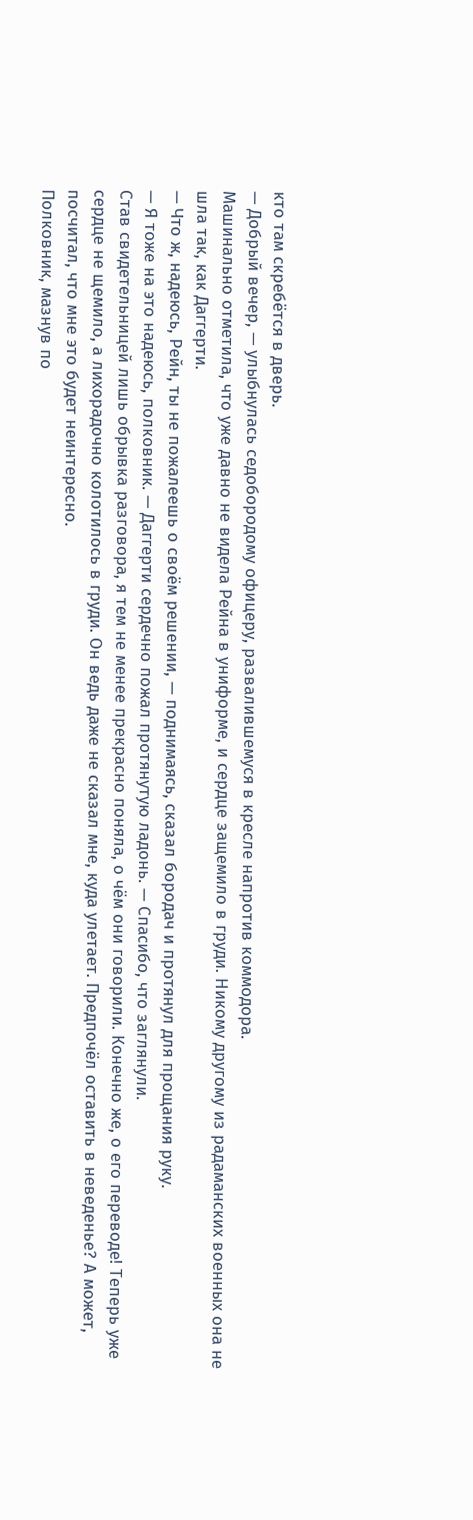кто там скребётся в дверь.
— Добрый вечер, — улыбнулась седобородому офицеру, развалившемуся в кресле напротив коммодора.
Машинально отметила, что уже давно не видела Рейна в униформе, и сердце защемило в груди. Никому другому из радаманских военных она не шла так, как Даггерти.
— Что ж, надеюсь, Рейн, ты не пожалеешь о своём решении, — поднимаясь, сказал бородач и протянул для прощания руку.
— Я тоже на это надеюсь, полковник. — Даггерти сердечно пожал протянутую ладонь. — Спасибо, что заглянули.
Став свидетельницей лишь обрывка разговора, я тем не менее прекрасно поняла, о чём они говорили. Конечно же, о его переводе! Теперь уже сердце не щемило, а лихорадочно колотилось в груди. Он ведь даже не сказал мне, куда улетает. Предпочёл оставить в неведенье? А может, посчитал, что мне это будет неинтересно.
Полковник, мазнув по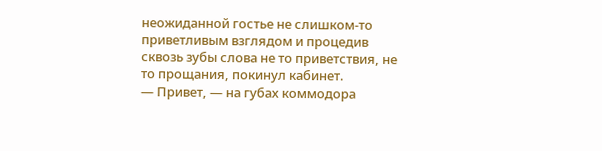неожиданной гостье не слишком-то приветливым взглядом и процедив сквозь зубы слова не то приветствия, не то прощания, покинул кабинет.
— Привет, — на губах коммодора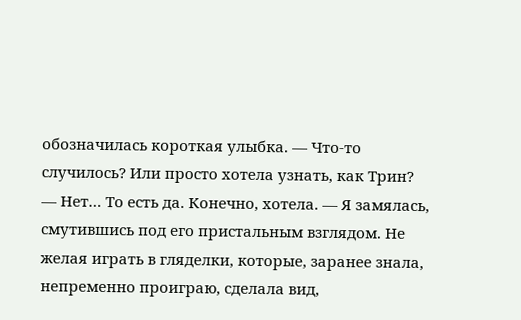обозначилась короткая улыбка. — Что-то случилось? Или просто хотела узнать, как Трин?
— Нет… То есть да. Конечно, хотела. — Я замялась, смутившись под его пристальным взглядом. Не желая играть в гляделки, которые, заранее знала, непременно проиграю, сделала вид,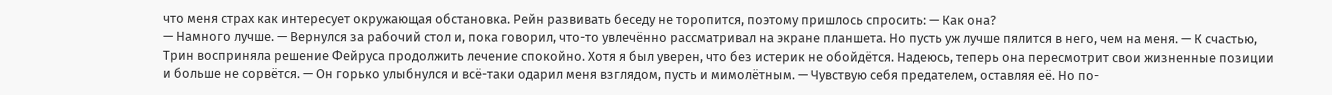что меня страх как интересует окружающая обстановка. Рейн развивать беседу не торопится, поэтому пришлось спросить: — Как она?
— Намного лучше. — Вернулся за рабочий стол и, пока говорил, что-то увлечённо рассматривал на экране планшета. Но пусть уж лучше пялится в него, чем на меня. — К счастью, Трин восприняла решение Фейруса продолжить лечение спокойно. Хотя я был уверен, что без истерик не обойдётся. Надеюсь, теперь она пересмотрит свои жизненные позиции и больше не сорвётся. — Он горько улыбнулся и всё-таки одарил меня взглядом, пусть и мимолётным. — Чувствую себя предателем, оставляя её. Но по-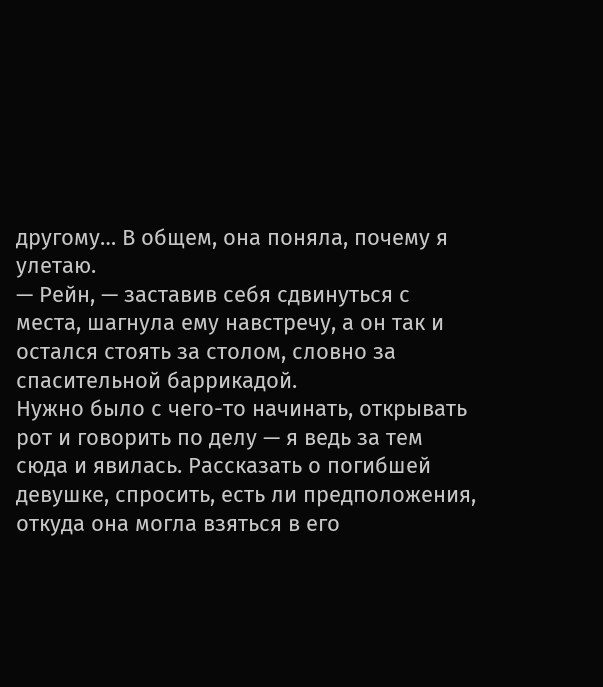другому… В общем, она поняла, почему я улетаю.
— Рейн, — заставив себя сдвинуться с места, шагнула ему навстречу, а он так и остался стоять за столом, словно за спасительной баррикадой.
Нужно было с чего-то начинать, открывать рот и говорить по делу — я ведь за тем сюда и явилась. Рассказать о погибшей девушке, спросить, есть ли предположения, откуда она могла взяться в его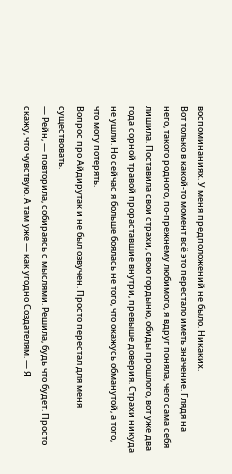воспоминаниях. У меня предположений не было. Никаких.
Вот только в какой-то момент всё это перестало иметь значение. Глядя на него, такого родного, по-прежнему любимого, я вдруг поняла, чего сама себя лишила. Поставила свои страхи, свою гордыню, обиды прошлого, вот уже два года сорной травой прораставшие внутри, превыше доверия. Страхи никуда не ушли. Но сейчас я больше боялась не того, что окажусь обманутой, а того, что могу потерять.
Вопрос про Айдирутак и не был озвучен. Просто перестал для меня существовать.
— Рейн, — повторила, собираясь с мыслями. Решила, будь что будет. Просто скажу, что чувствую. А там уже — как угодно Создателям. — Я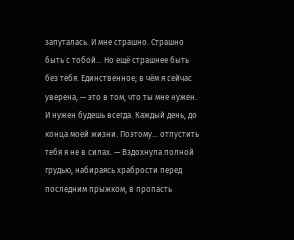запуталась. И мне страшно. Страшно быть с тобой… Но ещё страшнее быть без тебя. Единственное, в чём я сейчас уверена, — это в том, что ты мне нужен. И нужен будешь всегда. Каждый день, до конца моей жизни. Поэтому… отпустить тебя я не в силах. — Вздохнула полной грудью, набираясь храбрости перед последним прыжком, в пропасть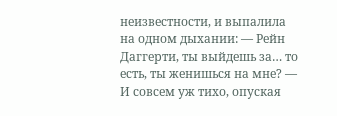неизвестности, и выпалила на одном дыхании: — Рейн Даггерти, ты выйдешь за… то есть, ты женишься на мне? — И совсем уж тихо, опуская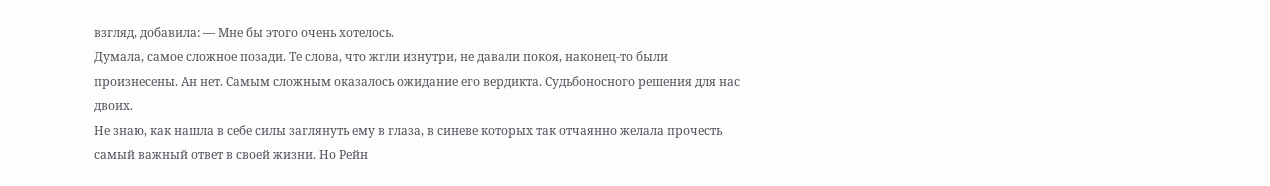взгляд, добавила: — Мне бы этого очень хотелось.
Думала, самое сложное позади. Те слова, что жгли изнутри, не давали покоя, наконец-то были произнесены. Ан нет. Самым сложным оказалось ожидание его вердикта. Судьбоносного решения для нас двоих.
Не знаю, как нашла в себе силы заглянуть ему в глаза, в синеве которых так отчаянно желала прочесть самый важный ответ в своей жизни. Но Рейн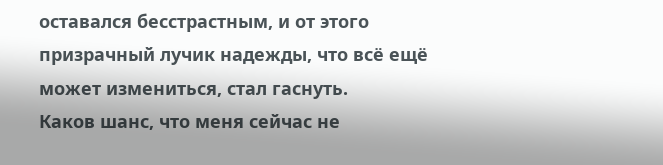оставался бесстрастным, и от этого призрачный лучик надежды, что всё ещё может измениться, стал гаснуть.
Каков шанс, что меня сейчас не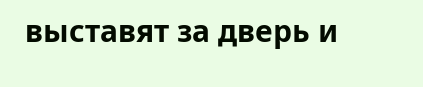выставят за дверь и